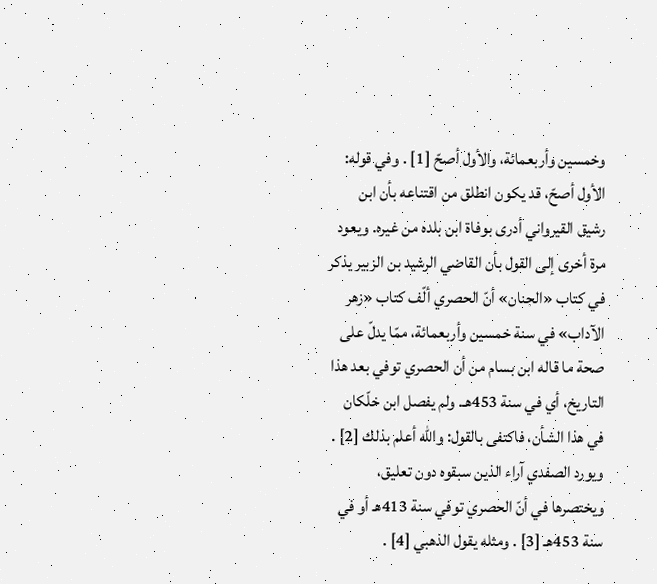وخمسين وأربعمائة، والأول أصحّ [1] . وفي قوله: الأول أصحّ، قد يكون انطلق من اقتناعه بأن ابن رشيق القيرواني أدرى بوفاة ابن بلده من غيره. ويعود مرة أخرى إلى القول بأن القاضي الرشيد بن الزبير يذكر في كتاب «الجنان» أنّ الحصري ألّف كتاب «زهر الآداب» في سنة خمسين وأربعمائة، ممّا يدلّ على صحة ما قاله ابن بسام من أن الحصري توفي بعد هذا التاريخ، أي في سنة 453هـ. ولم يفصل ابن خلّكان في هذا الشأن، فاكتفى بالقول: والله أعلم بذلك [2] . ويورد الصفدي آراء الذين سبقوه دون تعليق، ويختصرها في أنّ الحصري توفي سنة 413هـ أو في سنة 453هـ [3] . ومثله يقول الذهبي [4] .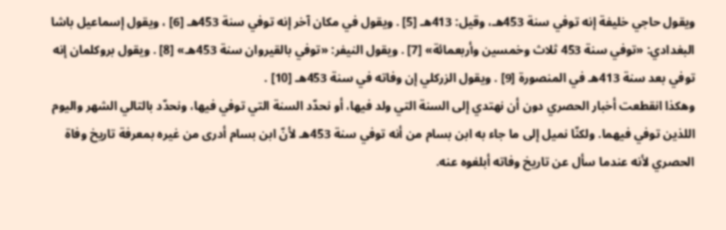ويقول حاجي خليفة إنه توفي سنة 453هـ، وقيل: 413هـ [5] . ويقول في مكان آخر إنه توفي سنة 453هـ [6] ، ويقول إسماعيل باشا البغدادي: «توفي سنة 453 ثلاث وخمسين وأربعمائة» [7] . ويقول النيفر: «توفي بالقيروان سنة 453هـ» [8] . ويقول بروكلمان إنه توفي بعد سنة 413هـ في المنصورة [9] . ويقول الزركلي إن وفاته في سنة 453هـ [10] .
وهكذا انقطعت أخبار الحصري دون أن نهتدي إلى السنة التي ولد فيها، أو نحدّد السنة التي توفي فيها، ونحدّد بالتالي الشهر واليوم اللذين توفي فيهما. ولكنّا نميل إلى ما جاء به ابن بسام من أنه توفي سنة 453هـ لأنّ ابن بسام أدرى من غيره بمعرفة تاريخ وفاة الحصري لأنه عندما سأل عن تاريخ وفاته أبلغوه عنه.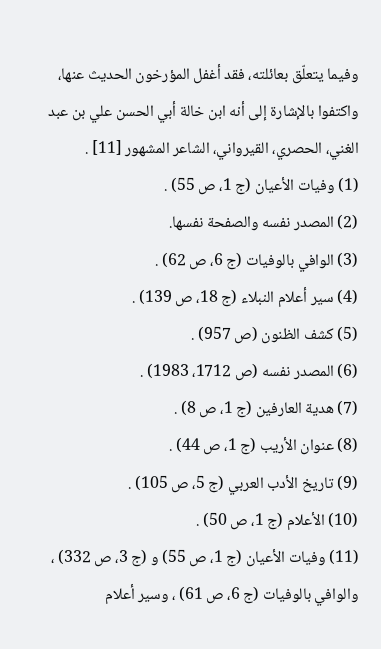وفيما يتعلّق بعائلته، فقد أغفل المؤرخون الحديث عنها، واكتفوا بالإشارة إلى أنه ابن خالة أبي الحسن علي بن عبد الغني، الحصري، القيرواني، الشاعر المشهور [11] .
(1) وفيات الأعيان (ج 1، ص 55) .
(2) المصدر نفسه والصفحة نفسها.
(3) الوافي بالوفيات (ج 6، ص 62) .
(4) سير أعلام النبلاء (ج 18، ص 139) .
(5) كشف الظنون (ص 957) .
(6) المصدر نفسه (ص 1712، 1983) .
(7) هدية العارفين (ج 1، ص 8) .
(8) عنوان الأريب (ج 1، ص 44) .
(9) تاريخ الأدب العربي (ج 5، ص 105) .
(10) الأعلام (ج 1، ص 50) .
(11) وفيات الأعيان (ج 1، ص 55) و (ج 3، ص 332) ، والوافي بالوفيات (ج 6، ص 61) ، وسير أعلام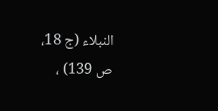النبلاء (ج 18، ص 139) ،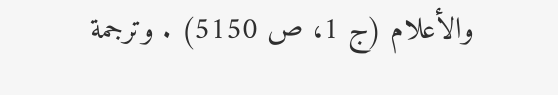والأعلام (ج 1، ص 5150) . وترجمة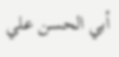أبي الحسن علي